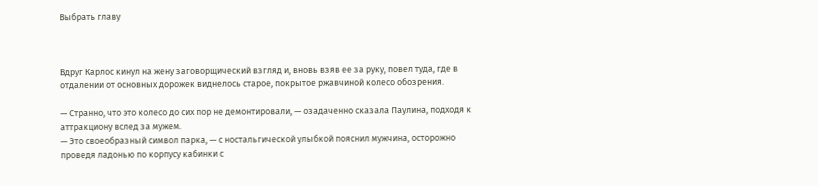Выбрать главу



Вдруг Карлос кинул на жену заговорщический взгляд и, вновь взяв ее за руку, повел туда, где в отдалении от основных дорожек виднелось старое, покрытое ржавчиной колесо обозрения.

— Странно, что это колесо до сих пор не демонтировали, — озадаченно сказала Паулина, подходя к аттракциону вслед за мужем.
— Это своеобразный символ парка, — с ностальгической улыбкой пояснил мужчина, осторожно проведя ладонью по корпусу кабинки с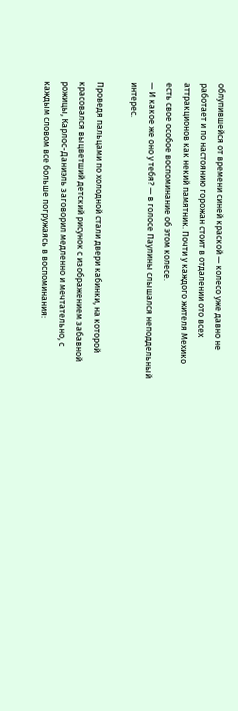облупившейся от времени синей краской — колесо уже давно не работает и по настоянию горожан стоит в отдалении ото всех аттракционов как некий памятник. Почти у каждого жителя Мехико есть свое особое воспоминание об этом колесе.
— И какое же оно у тебя? — в голосе Паулины слышался неподдельный интерес.

Проведя пальцами по холодной стали двери кабинки, на которой красовался выцветший детский рисунок с изображением забавной рожицы, Карлос-Даниэль заговорил медленно и мечтательно, с каждым словом все больше погружаясь в воспоминания: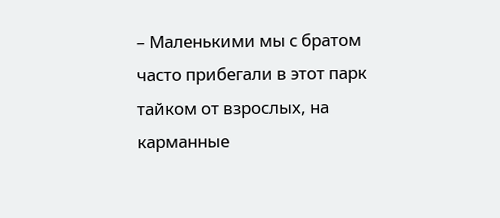– Маленькими мы с братом часто прибегали в этот парк тайком от взрослых, на карманные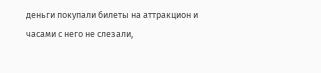деньги покупали билеты на аттракцион и часами с него не слезали,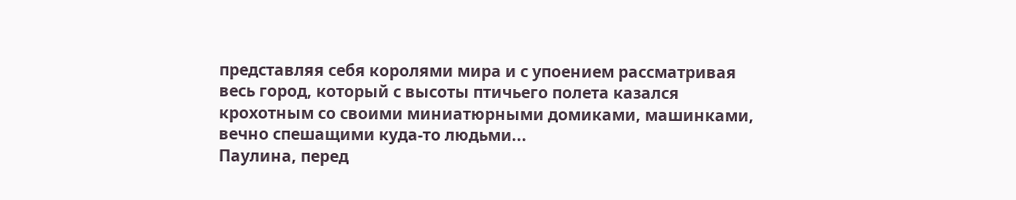представляя себя королями мира и с упоением рассматривая весь город, который с высоты птичьего полета казался крохотным со своими миниатюрными домиками, машинками, вечно спешащими куда-то людьми...
Паулина, перед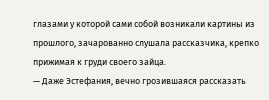глазами у которой сами собой возникали картины из прошлого, зачарованно слушала рассказчика, крепко прижимая к груди своего зайца.
— Даже Эстефания, вечно грозившаяся рассказать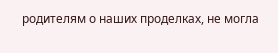родителям о наших проделках, не могла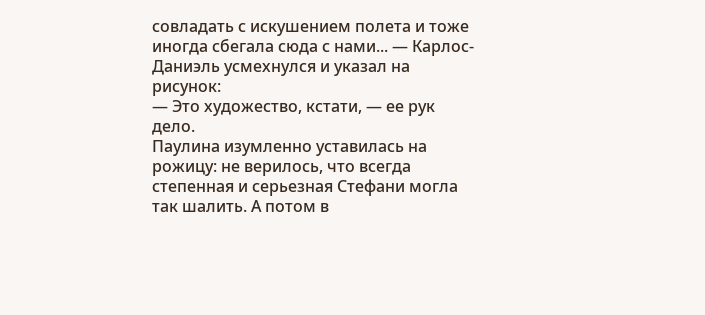совладать с искушением полета и тоже иногда сбегала сюда с нами... — Карлос- Даниэль усмехнулся и указал на рисунок:
— Это художество, кстати, — ее рук дело.
Паулина изумленно уставилась на рожицу: не верилось, что всегда степенная и серьезная Стефани могла так шалить. А потом в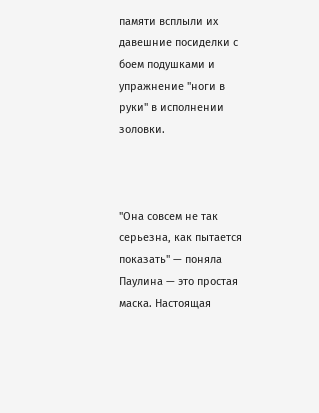памяти всплыли их давешние посиделки с боем подушками и упражнение "ноги в руки" в исполнении золовки.



"Она совсем не так серьезна, как пытается показать" — поняла Паулина — это простая маска. Настоящая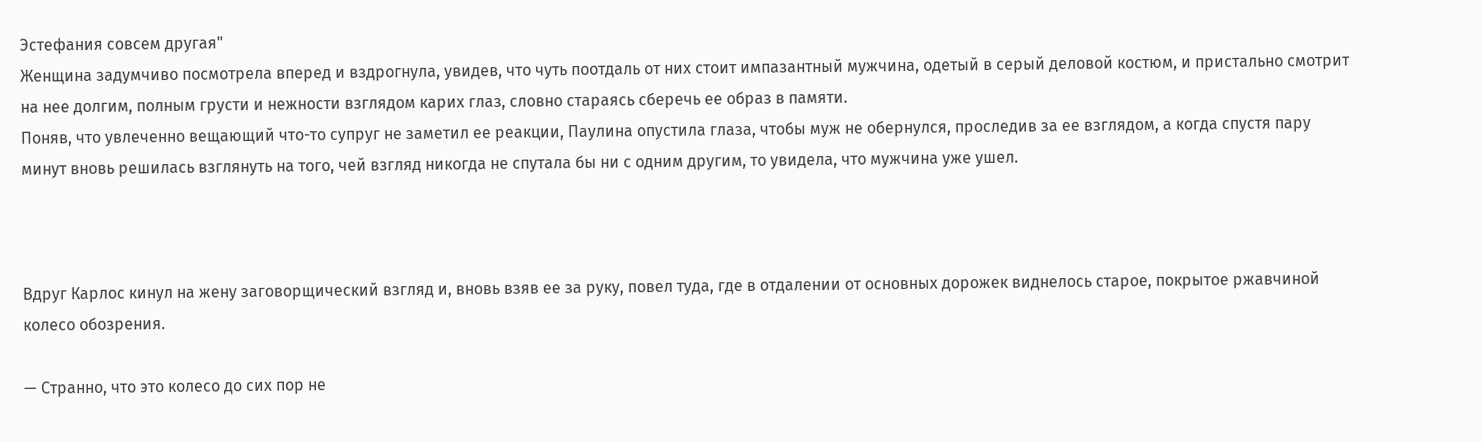Эстефания совсем другая"
Женщина задумчиво посмотрела вперед и вздрогнула, увидев, что чуть поотдаль от них стоит импазантный мужчина, одетый в серый деловой костюм, и пристально смотрит на нее долгим, полным грусти и нежности взглядом карих глаз, словно стараясь сберечь ее образ в памяти.
Поняв, что увлеченно вещающий что-то супруг не заметил ее реакции, Паулина опустила глаза, чтобы муж не обернулся, проследив за ее взглядом, а когда спустя пару минут вновь решилась взглянуть на того, чей взгляд никогда не спутала бы ни с одним другим, то увидела, что мужчина уже ушел.



Вдруг Карлос кинул на жену заговорщический взгляд и, вновь взяв ее за руку, повел туда, где в отдалении от основных дорожек виднелось старое, покрытое ржавчиной колесо обозрения.

— Странно, что это колесо до сих пор не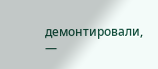демонтировали, —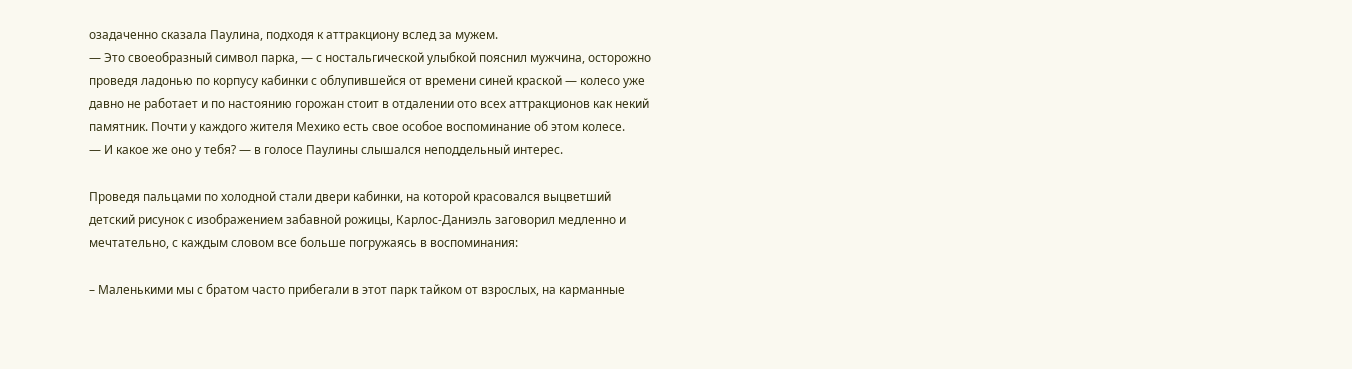озадаченно сказала Паулина, подходя к аттракциону вслед за мужем.
— Это своеобразный символ парка, — с ностальгической улыбкой пояснил мужчина, осторожно проведя ладонью по корпусу кабинки с облупившейся от времени синей краской — колесо уже давно не работает и по настоянию горожан стоит в отдалении ото всех аттракционов как некий памятник. Почти у каждого жителя Мехико есть свое особое воспоминание об этом колесе.
— И какое же оно у тебя? — в голосе Паулины слышался неподдельный интерес.

Проведя пальцами по холодной стали двери кабинки, на которой красовался выцветший детский рисунок с изображением забавной рожицы, Карлос-Даниэль заговорил медленно и мечтательно, с каждым словом все больше погружаясь в воспоминания:

– Маленькими мы с братом часто прибегали в этот парк тайком от взрослых, на карманные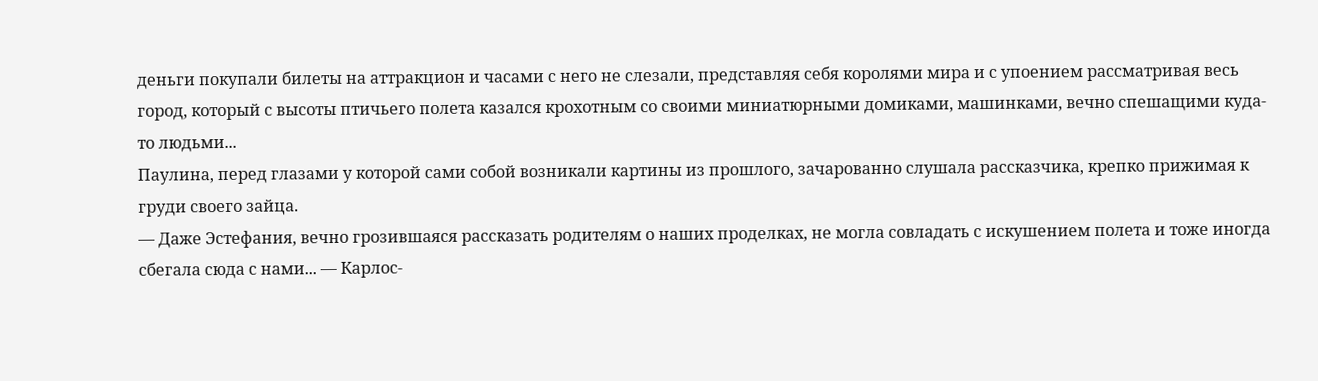деньги покупали билеты на аттракцион и часами с него не слезали, представляя себя королями мира и с упоением рассматривая весь город, который с высоты птичьего полета казался крохотным со своими миниатюрными домиками, машинками, вечно спешащими куда-то людьми...
Паулина, перед глазами у которой сами собой возникали картины из прошлого, зачарованно слушала рассказчика, крепко прижимая к груди своего зайца.
— Даже Эстефания, вечно грозившаяся рассказать родителям о наших проделках, не могла совладать с искушением полета и тоже иногда сбегала сюда с нами... — Карлос-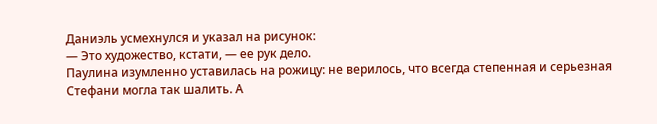Даниэль усмехнулся и указал на рисунок:
— Это художество, кстати, — ее рук дело.
Паулина изумленно уставилась на рожицу: не верилось, что всегда степенная и серьезная Стефани могла так шалить. А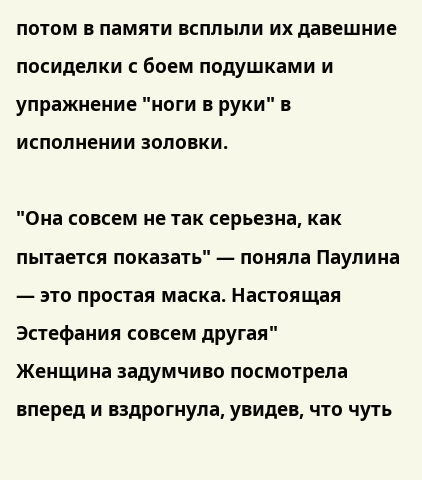потом в памяти всплыли их давешние посиделки с боем подушками и упражнение "ноги в руки" в исполнении золовки.

"Она совсем не так серьезна, как пытается показать" — поняла Паулина — это простая маска. Настоящая Эстефания совсем другая"
Женщина задумчиво посмотрела вперед и вздрогнула, увидев, что чуть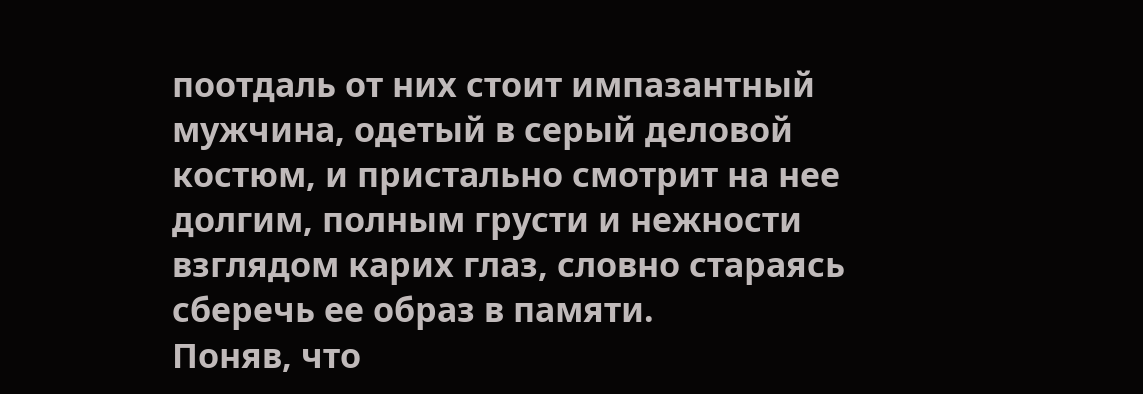поотдаль от них стоит импазантный мужчина, одетый в серый деловой костюм, и пристально смотрит на нее долгим, полным грусти и нежности взглядом карих глаз, словно стараясь сберечь ее образ в памяти.
Поняв, что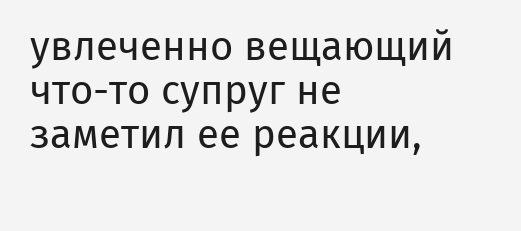увлеченно вещающий что-то супруг не заметил ее реакции,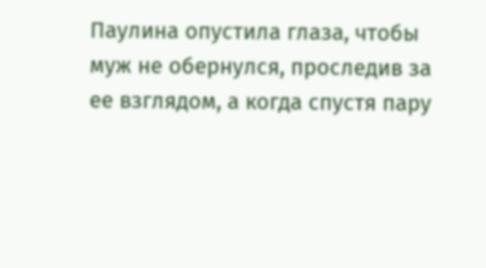Паулина опустила глаза, чтобы муж не обернулся, проследив за ее взглядом, а когда спустя пару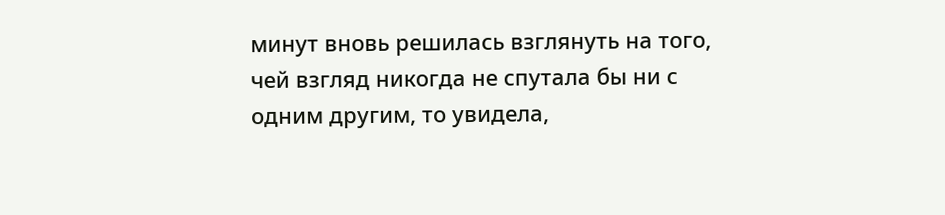минут вновь решилась взглянуть на того, чей взгляд никогда не спутала бы ни с одним другим, то увидела,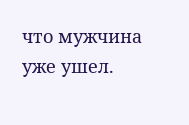что мужчина уже ушел.